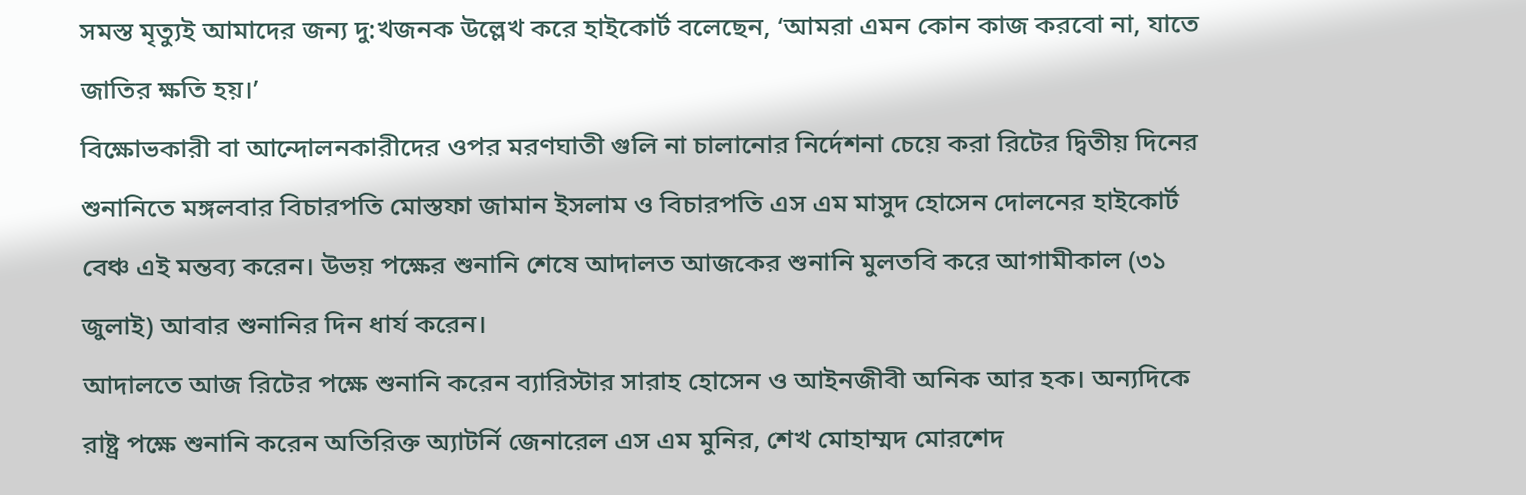সমস্ত মৃত্যুই আমাদের জন্য দু:খজনক উল্লেখ করে হাইকোর্ট বলেছেন, ‘আমরা এমন কোন কাজ করবো না, যাতে জাতির ক্ষতি হয়।’
বিক্ষোভকারী বা আন্দোলনকারীদের ওপর মরণঘাতী গুলি না চালানোর নির্দেশনা চেয়ে করা রিটের দ্বিতীয় দিনের শুনানিতে মঙ্গলবার বিচারপতি মোস্তফা জামান ইসলাম ও বিচারপতি এস এম মাসুদ হোসেন দোলনের হাইকোর্ট বেঞ্চ এই মন্তব্য করেন। উভয় পক্ষের শুনানি শেষে আদালত আজকের শুনানি মুলতবি করে আগামীকাল (৩১ জুলাই) আবার শুনানির দিন ধার্য করেন।
আদালতে আজ রিটের পক্ষে শুনানি করেন ব্যারিস্টার সারাহ হোসেন ও আইনজীবী অনিক আর হক। অন্যদিকে রাষ্ট্র পক্ষে শুনানি করেন অতিরিক্ত অ্যাটর্নি জেনারেল এস এম মুনির, শেখ মোহাম্মদ মোরশেদ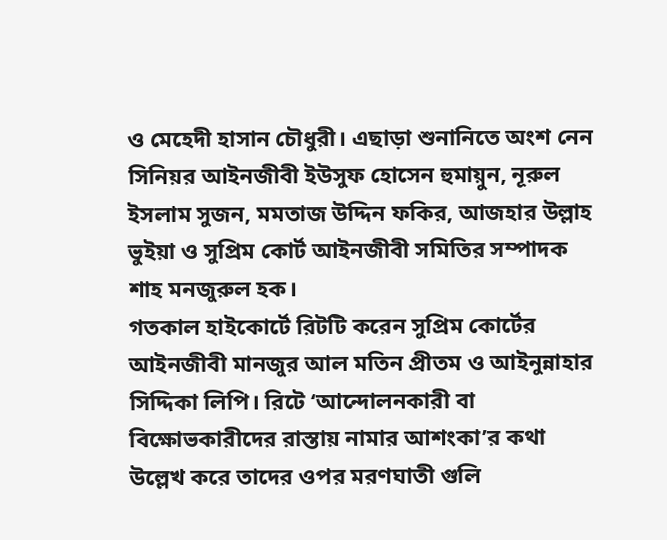ও মেহেদী হাসান চৌধুরী। এছাড়া শুনানিতে অংশ নেন সিনিয়র আইনজীবী ইউসুফ হোসেন হুমায়ুন, নূরুল ইসলাম সুজন, মমতাজ উদ্দিন ফকির, আজহার উল্লাহ ভুইয়া ও সুপ্রিম কোর্ট আইনজীবী সমিতির সম্পাদক শাহ মনজুরুল হক।
গতকাল হাইকোর্টে রিটটি করেন সুপ্রিম কোর্টের আইনজীবী মানজুর আল মতিন প্রীতম ও আইনুন্নাহার সিদ্দিকা লিপি। রিটে ‘আন্দোলনকারী বা বিক্ষোভকারীদের রাস্তায় নামার আশংকা’র কথা উল্লেখ করে তাদের ওপর মরণঘাতী গুলি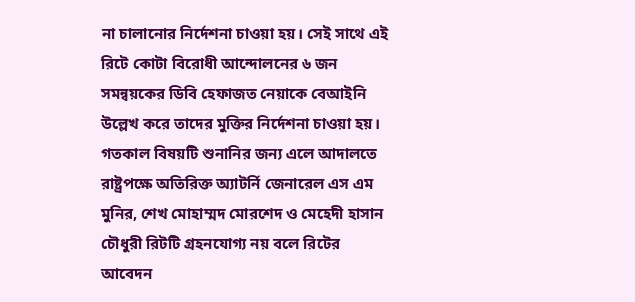না চালানোর নির্দেশনা চাওয়া হয়। সেই সাথে এই রিটে কোটা বিরোধী আন্দোলনের ৬ জন সমন্বয়কের ডিবি হেফাজত নেয়াকে বেআইনি উল্লেখ করে তাদের মুক্তির নির্দেশনা চাওয়া হয়।
গতকাল বিষয়টি শুনানির জন্য এলে আদালতে রাষ্ট্রপক্ষে অতিরিক্ত অ্যাটর্নি জেনারেল এস এম মুনির, শেখ মোহাম্মদ মোরশেদ ও মেহেদী হাসান চৌধুরী রিটটি গ্রহনযোগ্য নয় বলে রিটের আবেদন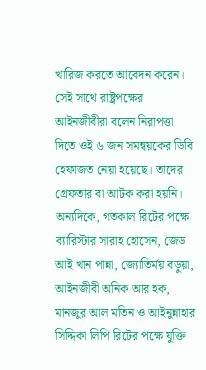খারিজ করতে আবেদন করেন। সেই সাথে রাষ্ট্রপক্ষের আইনজীবীরা বলেন নিরাপত্তা দিতে ওই ৬ জন সমন্বয়কের ডিবি হেফাজত নেয়া হয়েছে। তাদের গ্রেফতার বা আটক করা হয়নি।
অন্যদিকে, গতকাল রিটের পক্ষে ব্যারিস্টার সারাহ হোসেন, জেড আই খান পান্না, জ্যোতির্ময় বড়ুয়া, আইনজীবী অনিক আর হক, মানজুর আল মতিন ও আইনুন্নাহার সিদ্দিকা লিপি রিটের পক্ষে যুক্তি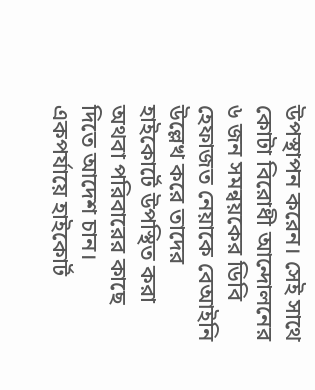উপস্থাপন করেন। সেই সাথে কোটা বিরোধী আন্দোলনের ৬ জন সমন্বয়কের ডিবি হেফাজত নেয়াকে বেআইনি উল্লেখ করে তাদের হাইকোর্টে উপস্থিত করা অথবা পরিবারের কাছে দিতে আদেশ চান। একপর্যায়ে হাইকোর্ট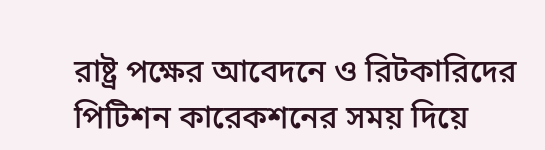রাষ্ট্র পক্ষের আবেদনে ও রিটকারিদের পিটিশন কারেকশনের সময় দিয়ে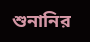শুনানির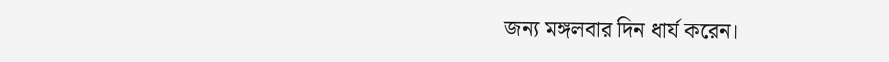জন্য মঙ্গলবার দিন ধার্য করেন।